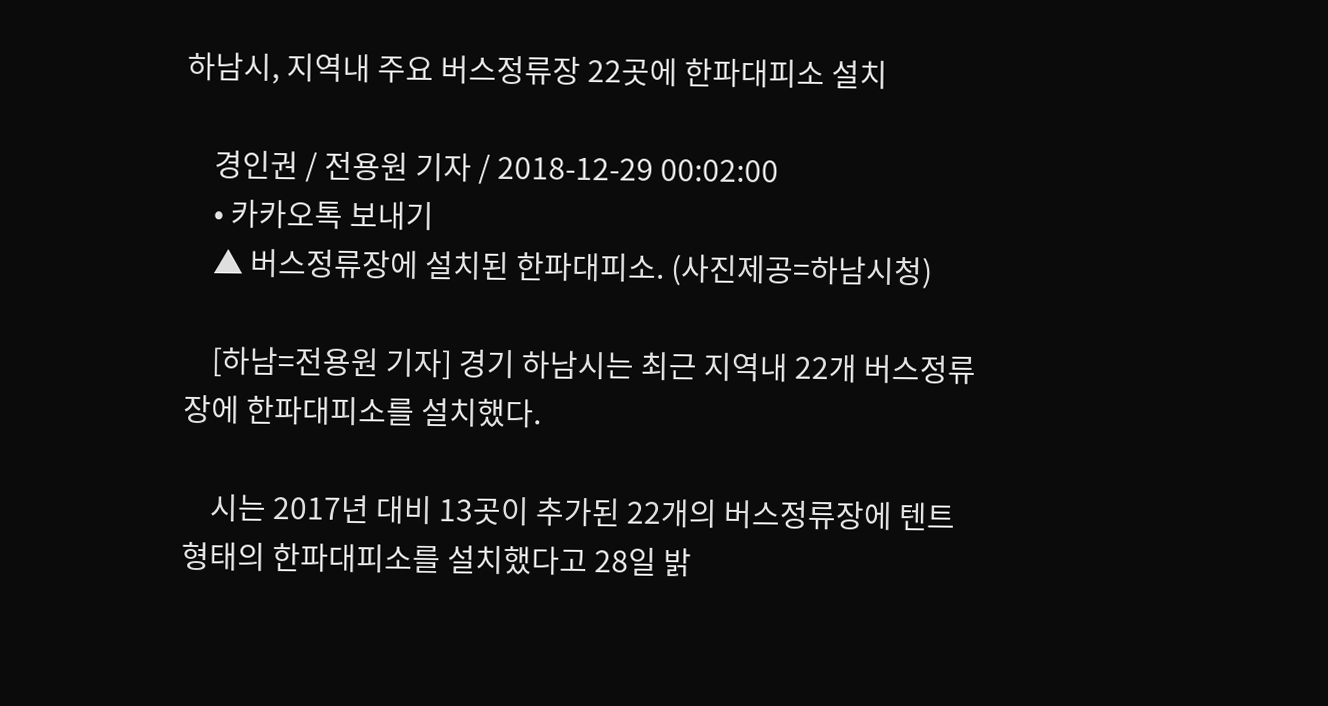하남시, 지역내 주요 버스정류장 22곳에 한파대피소 설치

    경인권 / 전용원 기자 / 2018-12-29 00:02:00
    • 카카오톡 보내기
    ▲ 버스정류장에 설치된 한파대피소. (사진제공=하남시청)

    [하남=전용원 기자] 경기 하남시는 최근 지역내 22개 버스정류장에 한파대피소를 설치했다.

    시는 2017년 대비 13곳이 추가된 22개의 버스정류장에 텐트 형태의 한파대피소를 설치했다고 28일 밝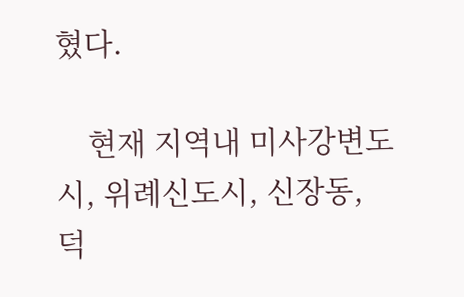혔다.

    현재 지역내 미사강변도시, 위례신도시, 신장동, 덕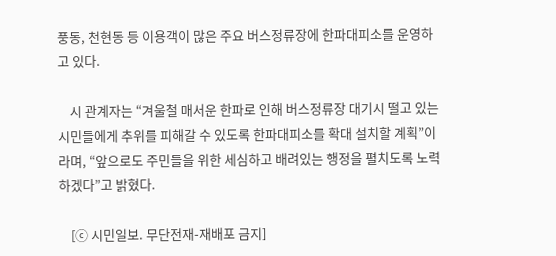풍동, 천현동 등 이용객이 많은 주요 버스정류장에 한파대피소를 운영하고 있다.

    시 관계자는 “겨울철 매서운 한파로 인해 버스정류장 대기시 떨고 있는 시민들에게 추위를 피해갈 수 있도록 한파대피소를 확대 설치할 계획”이라며, “앞으로도 주민들을 위한 세심하고 배려있는 행정을 펼치도록 노력하겠다”고 밝혔다.

    [ⓒ 시민일보. 무단전재-재배포 금지]